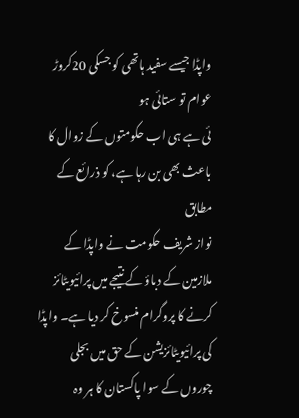واپڈا جیسے سفید ہاتھی کو جسکی 20کروڑ عوام تو ستائی ہو
ئی ہے ہی اب حکومتوں کے زوال کا باعث بھی بن رہا ہے، کو ذرائع کے مطابق
نواز شریف حکومت نے واپڈا کے ملازمین کے دباؤ کے نتیجے میں پرائیویٹائز
کرنے کا پروگرام منسوخ کر دیا ہے۔ واپڈا کی پرائیویٹائزیشن کے حق میں بجلی
چوروں کے سوا پاکستان کا ہر وہ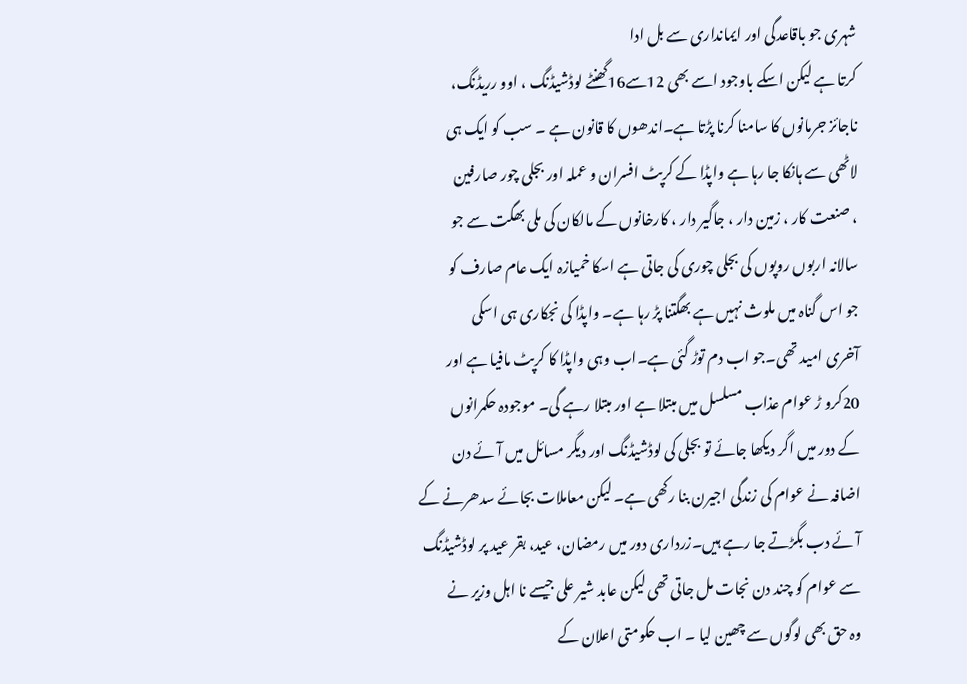شہری جو باقاعدگی اور ایمانداری سے بل ادا
کرتا ہے لیکن اسکے باوجود اسے بھی 12سے16گھنٹے لوڈشیڈنگ ، اوو رریڈنگ،
ناجائز جرمانوں کا سامنا کرنا پڑتا ہے۔اندھوں کا قانون ہے ۔ سب کو ایک ہی
لاٹھی سے ہانکا جا رہا ہے واپڈا کے کرپٹ افسران و عملہ اور بجلی چور صارفین
، صنعت کار ، زمین دار ، جاگیر دار ، کارخانوں کے مالکان کی ملی بھگت سے جو
سالانہ اربوں روپوں کی بجلی چوری کی جاتی ہے اسکا خمیازہ ایک عام صارف کو
جو اس گناہ میں ملوث نہیں ہے بھگتنا پڑ رہا ہے۔ واپڈا کی نجکاری ہی اسکی
آخری امید تھی۔جو اب دم توڑ گئی ہے۔اب وہی واپڈا کا کرپٹ مافیا ہے اور
20کرو ڑ عوام عذاب مسلسل میں مبتلا ہے اور مبتلا رہے گی۔ موجودہ حکمرانوں
کے دور میں اگر دیکھا جائے تو بجلی کی لوڈشیڈنگ اور دیگر مسائل میں آئے دن
اضافہ نے عوام کی زندگی اجیرن بنا رکھی ہے۔ لیکن معاملات بجائے سدھرنے کے
آئے دب بگڑتے جا رہے ہیں۔زرداری دور میں رمضان، عید، بقر عید پر لوڈشیڈنگ
سے عوام کو چند دن نجات مل جاتی تھی لیکن عابد شیر علی جیسے نا اہل وزیر نے
وہ حق بھی لوگوں سے چھین لیا ۔ اب حکومتی اعلان کے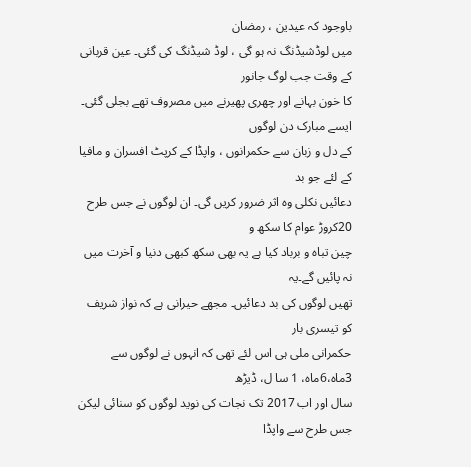باوجود کہ عیدین ، رمضان
میں لوڈشیڈنگ نہ ہو گی ، لوڈ شیڈنگ کی گئی۔ عین قربانی کے وقت جب لوگ جانور
کا خون بہانے اور چھری پھیرنے میں مصروف تھے بجلی گئی۔ ایسے مبارک دن لوگوں
کے دل و زبان سے حکمرانوں ، واپڈا کے کرپٹ افسران و مافیا کے لئے جو بد
دعائیں نکلی وہ اثر ضرور کریں گی۔ ان لوگوں نے جس طرح 20کروڑ عوام کا سکھ و
چین تباہ و برباد کیا ہے یہ بھی سکھ کبھی دنیا و آخرت میں نہ پائیں گے۔یہ
تھیں لوگوں کی بد دعائیں۔ مجھے حیرانی ہے کہ نواز شریف کو تیسری بار
حکمرانی ملی ہی اس لئے تھی کہ انہوں نے لوگوں سے 3ماہ،6ماہ، 1 سا ل، ڈیڑھ
سال اور اب 2017 تک نجات کی نوید لوگوں کو سنائی لیکن جس طرح سے واپڈا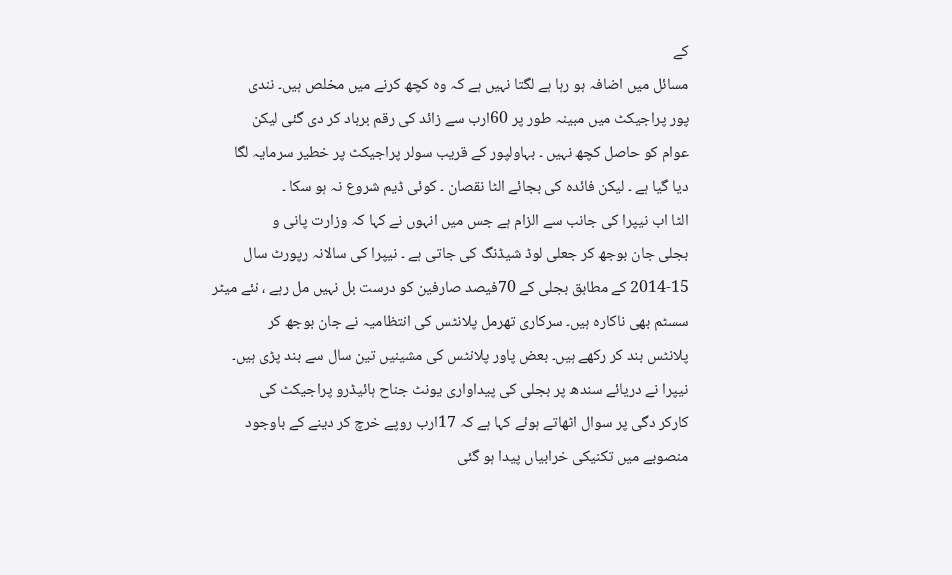کے
مسائل میں اضافہ ہو رہا ہے لگتا نہیں ہے کہ وہ کچھ کرنے میں مخلص ہیں۔ نندی
پور پراجیکٹ میں مبینہ طور پر 60ارب سے زائد کی رقم برباد کر دی گئی لیکن
عوام کو حاصل کچھ نہیں ۔ بہاولپور کے قریب سولر پراجیکٹ پر خطیر سرمایہ لگا
دیا گیا ہے ۔ لیکن فائدہ کی بجائے الٹا نقصان ۔ کوئی ڈیم شروع نہ ہو سکا ۔
الٹا اب نیپرا کی جانب سے الزام ہے جس میں انہوں نے کہا کہ وزارت پانی و
بجلی جان بوجھ کر جعلی لوڈ شیڈنگ کی جاتی ہے ۔ نیپرا کی سالانہ رپورٹ سال
2014-15 کے مطابق بجلی کے 70فیصد صارفین کو درست بل نہیں مل رہے ، نئے میٹر
سسٹم بھی ناکارہ ہیں۔ سرکاری تھرمل پلانٹس کی انتظامیہ نے جان بوجھ کر
پلانٹس بند کر رکھے ہیں۔ بعض پاور پلانٹس کی مشینیں تین سال سے بند پڑی ہیں۔
نیپرا نے دریائے سندھ پر بجلی کی پیداواری یونٹ جناح ہائیڈرو پراجیکٹ کی
کارکر دگی پر سوال اٹھاتے ہوئے کہا ہے کہ 17ارب روپے خرچ کر دینے کے باوجود
منصوبے میں تکنیکی خرابیاں پیدا ہو گئی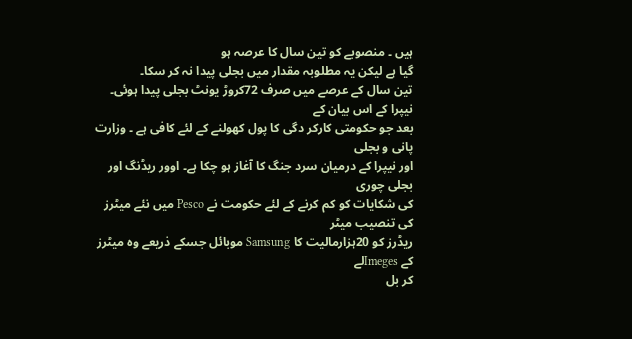ہیں ۔ منصوبے کو تین سال کا عرصہ ہو
گیا ہے لیکن یہ مطلوبہ مقدار میں بجلی پیدا نہ کر سکا۔
تین سال کے عرصے میں صرف 72کروڑ یونٹ بجلی پیدا ہوئی۔ نیپرا کے اس بیان کے
بعد جو حکومتی کارکر دگی کا پول کھولنے کے لئے کافی ہے ۔ وزارت پانی و بجلی
اور نیپرا کے درمیان سرد جنگ کا آغاز ہو چکا ہے۔ اوور ریڈنگ اور بجلی چوری
کی شکایات کو کم کرنے کے لئے حکومت نے Pesco میں نئے میٹرز کی تنصیب میٹر
ریڈرز کو 20ہزارمالیت کا Samsung موبائل جسکے ذریعے وہ میٹرز کے Imegesلے
کر بل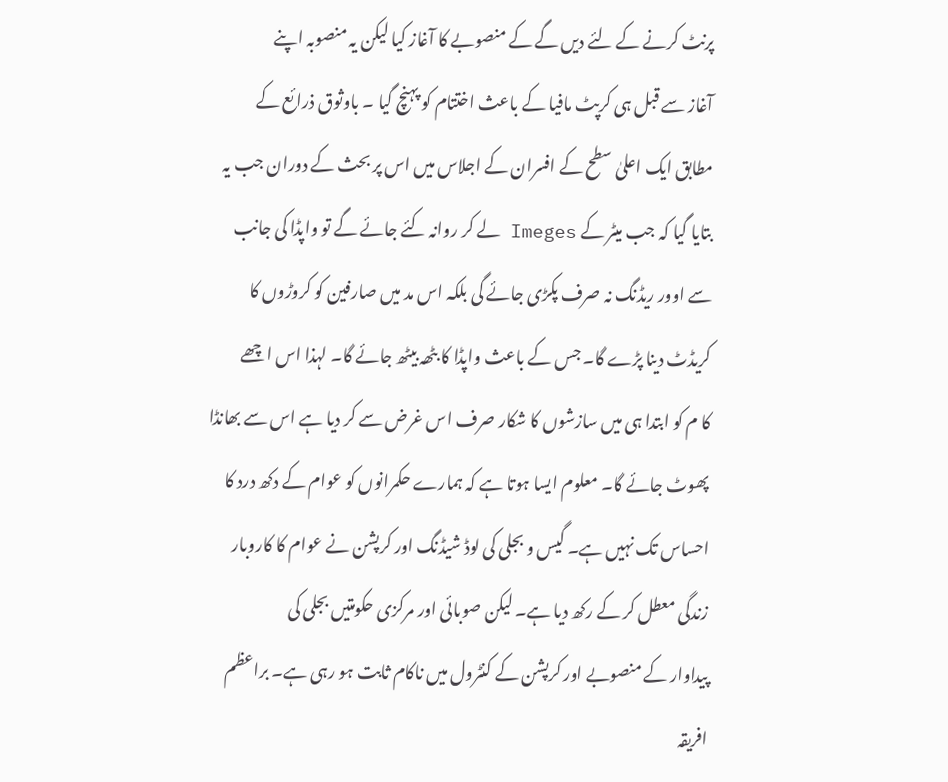پرنٹ کرنے کے لئے دیں گے کے منصوبے کا آغاز کیا لیکن یہ منصوبہ اپنے
آغاز سے قبل ہی کرپٹ مافیا کے باعث اختتام کو پہنچ گیا ۔ باوثوق ذرائع کے
مطابق ایک اعلیٰ سطح کے افسران کے اجلاس میں اس پر بحث کے دوران جب یہ
بتایا گیا کہ جب میٹر کے Imeges لے کر روانہ کئے جائے گے تو واپڈا کی جانب
سے اوور ریڈنگ نہ صرف پکڑی جائے گی بلکہ اس مد میں صارفین کو کروڑوں کا
کریڈٹ دینا پڑے گا۔ جس کے باعث واپڈا کا بٹھہ بیٹھ جائے گا۔ لہذا اس اچھے
کا م کو ابتدا ہی میں سازشوں کا شکار صرف اس غرض سے کر دیا ہے اس سے بھانڈا
پھوٹ جائے گا۔ معلوم ایسا ہوتا ہے کہ ہمارے حکمرانوں کو عوام کے دکھ درد کا
احساس تک نہیں ہے۔ گیس و بجلی کی لوڈ شیڈنگ اور کرپشن نے عوام کا کاروبار
زندگی معطل کر کے رکھ دیا ہے۔ لیکن صوبائی اور مرکزی حکومتیں بجلی کی
پیداوار کے منصوبے اور کرپشن کے کنٹرول میں ناکام ثابت ہو رہی ہے۔ براعظم
افریقہ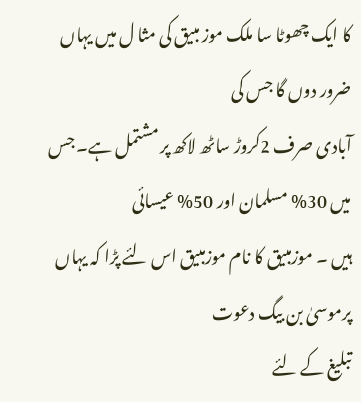کا ایک چھوٹا سا ملک موز مبیق کی مثا ل میں یہاں ضرور دوں گا جس کی
آبادی صرف 2کروڑ ساٹھ لاکھ پر مشتمل ہے۔ جس میں 30% مسلمان اور 50% عیسائی
ہیں ۔ موزمبیق کا نام موزمبیق اس لئے پڑا کہ یہاں پرموسیٰ بن بیگ دعوت
تبلیغ کے لئے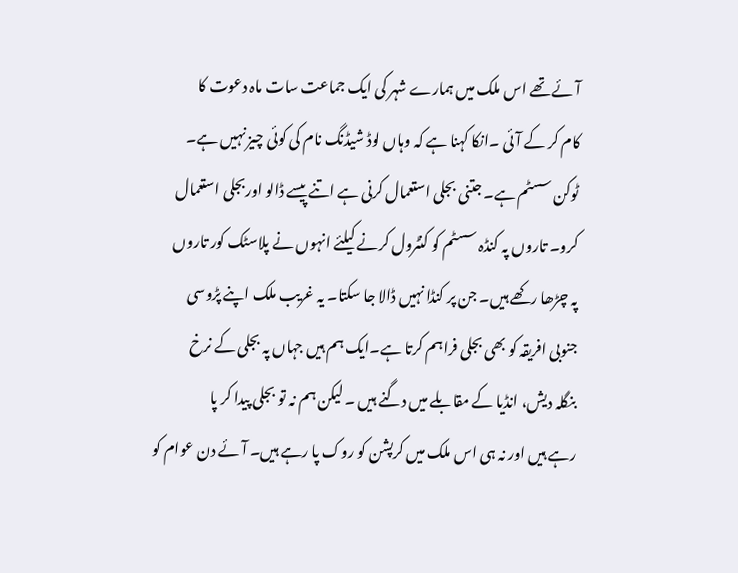آئے تھے اس ملک میں ہمارے شہر کی ایک جماعت سات ماہ دعوت کا
کام کر کے آئی ۔انکا کہنا ہے کہ وہاں لوڈ شیڈنگ نام کی کوئی چیز نہیں ہے۔
ٹوکن سسٹم ہے۔ جتنی بجلی استعمال کرنی ہے اتنے پیسے ڈالو اوربجلی استعمال
کرو۔ تاروں پہ کنڈہ سسٹم کو کنٹرول کرنے کیلئے انہوں نے پلاسٹک کور تاروں
پہ چڑھا رکھے ہیں۔ جن پر کنڈا نہیں ڈالا جا سکتا۔ یہ غریب ملک اپنے پڑوسی
جنوبی افریقہ کو بھی بجلی فراہم کرتا ہے۔ایک ہم ہیں جہاں پہ بجلی کے نرخ
بنگلہ دیش، انڈیا کے مقابلے میں دگنے ہیں ۔ لیکن ہم نہ تو بجلی پیدا کر پا
رہے ہیں اور نہ ہی اس ملک میں کرپشن کو روک پا رہے ہیں۔ آئے دن عوام کو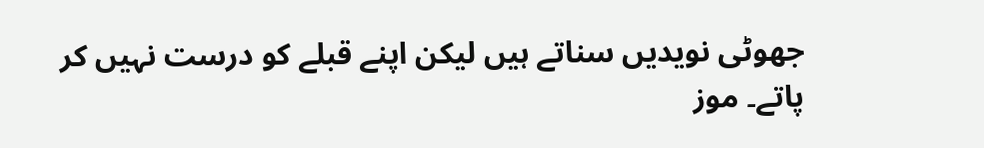جھوٹی نویدیں سناتے ہیں لیکن اپنے قبلے کو درست نہیں کر پاتے۔ موز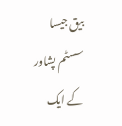بیق جیسا
سسٹم پشاور کے ایک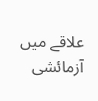علاقے میں آزمائشی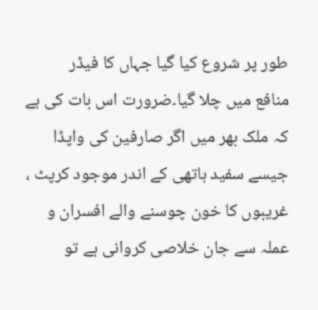طور پر شروع کیا گیا جہاں کا فیڈر
منافع میں چلا گیا۔ضرورت اس بات کی ہے کہ ملک بھر میں اگر صارفین کی واپڈا
جیسے سفید ہاتھی کے اندر موجود کرپٹ ، غریبوں کا خون چوسنے والے افسران و
عملہ سے جان خلاصی کروانی ہے تو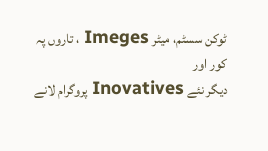ٹوکن سسٹم، میٹر Imeges ، تاروں پہ کور اور
دیگر نئے Inovatives پروگرام لانے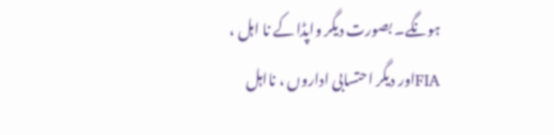ہونگے۔ بصورت دیگر واپڈا کے نا اہل ،
FIAاور دیگر احتسابی اداروں ، نااہل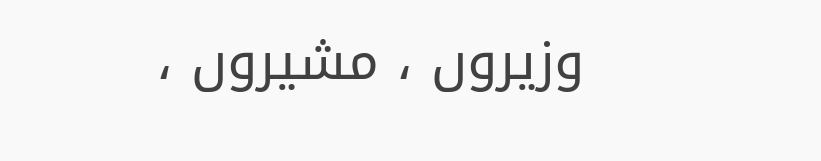وزیروں ، مشیروں ،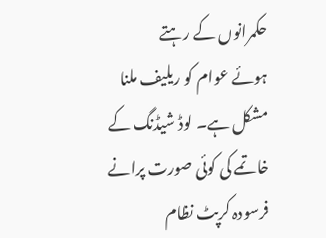حکمرانوں کے رہتے
ہوئے عوام کو ریلیف ملنا مشکل ہے۔ لوڈ شیڈنگ کے خاتمے کی کوئی صورت پرانے
فرسودہ کرپٹ نظام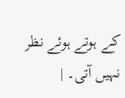کے ہوتے ہوئے نظر نہیں آتی۔ |